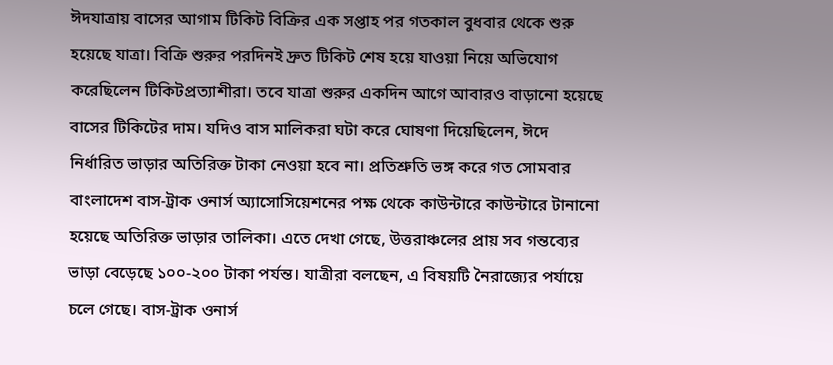ঈদযাত্রায় বাসের আগাম টিকিট বিক্রির এক সপ্তাহ পর গতকাল বুধবার থেকে শুরু হয়েছে যাত্রা। বিক্রি শুরুর পরদিনই দ্রুত টিকিট শেষ হয়ে যাওয়া নিয়ে অভিযোগ করেছিলেন টিকিটপ্রত্যাশীরা। তবে যাত্রা শুরুর একদিন আগে আবারও বাড়ানো হয়েছে বাসের টিকিটের দাম। যদিও বাস মালিকরা ঘটা করে ঘোষণা দিয়েছিলেন, ঈদে নির্ধারিত ভাড়ার অতিরিক্ত টাকা নেওয়া হবে না। প্রতিশ্রুতি ভঙ্গ করে গত সোমবার বাংলাদেশ বাস-ট্রাক ওনার্স অ্যাসোসিয়েশনের পক্ষ থেকে কাউন্টারে কাউন্টারে টানানো হয়েছে অতিরিক্ত ভাড়ার তালিকা। এতে দেখা গেছে, উত্তরাঞ্চলের প্রায় সব গন্তব্যের ভাড়া বেড়েছে ১০০-২০০ টাকা পর্যন্ত। যাত্রীরা বলছেন, এ বিষয়টি নৈরাজ্যের পর্যায়ে চলে গেছে। বাস-ট্রাক ওনার্স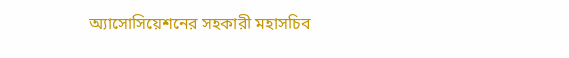অ্যাসোসিয়েশনের সহকারী মহাসচিব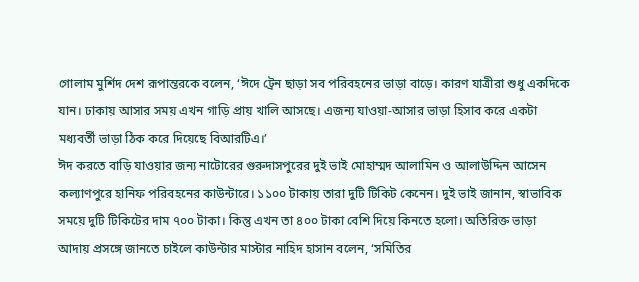গোলাম মুর্শিদ দেশ রূপান্তরকে বলেন, ‘ঈদে ট্রেন ছাড়া সব পরিবহনের ভাড়া বাড়ে। কারণ যাত্রীরা শুধু একদিকে যান। ঢাকায় আসার সময় এখন গাড়ি প্রায় খালি আসছে। এজন্য যাওয়া-আসার ভাড়া হিসাব করে একটা মধ্যবর্তী ভাড়া ঠিক করে দিয়েছে বিআরটিএ।’
ঈদ করতে বাড়ি যাওয়ার জন্য নাটোরের গুরুদাসপুরের দুই ভাই মোহাম্মদ আলামিন ও আলাউদ্দিন আসেন কল্যাণপুরে হানিফ পরিবহনের কাউন্টারে। ১১০০ টাকায় তারা দুটি টিকিট কেনেন। দুই ভাই জানান, স্বাভাবিক সময়ে দুটি টিকিটের দাম ৭০০ টাকা। কিন্তু এখন তা ৪০০ টাকা বেশি দিয়ে কিনতে হলো। অতিরিক্ত ভাড়া আদায় প্রসঙ্গে জানতে চাইলে কাউন্টার মাস্টার নাহিদ হাসান বলেন, ‘সমিতির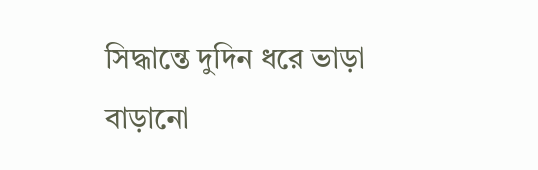সিদ্ধান্তে দুদিন ধরে ভাড়া বাড়ানো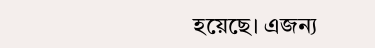হয়েছে। এজন্য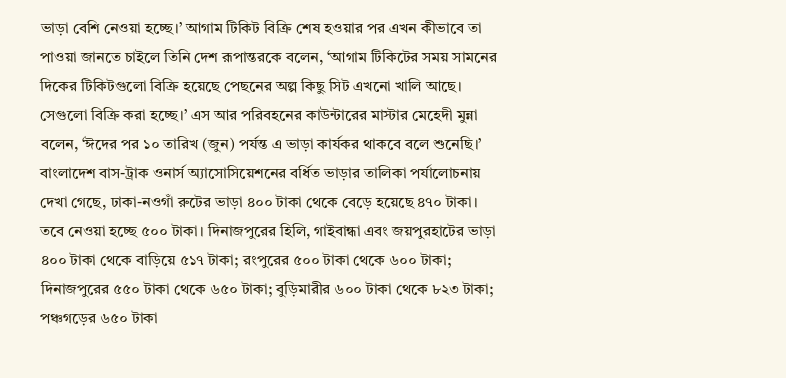ভাড়া বেশি নেওয়া হচ্ছে।’ আগাম টিকিট বিক্রি শেষ হওয়ার পর এখন কীভাবে তা পাওয়া জানতে চাইলে তিনি দেশ রূপান্তরকে বলেন, ‘আগাম টিকিটের সময় সামনের দিকের টিকিটগুলো বিক্রি হয়েছে পেছনের অল্প কিছু সিট এখনো খালি আছে। সেগুলো বিক্রি করা হচ্ছে।’ এস আর পরিবহনের কাউন্টারের মাস্টার মেহেদী মুন্না বলেন, ‘ঈদের পর ১০ তারিখ (জুন) পর্যন্ত এ ভাড়া কার্যকর থাকবে বলে শুনেছি।’
বাংলাদেশ বাস-ট্রাক ওনার্স অ্যাসোসিয়েশনের বর্ধিত ভাড়ার তালিকা পর্যালোচনায় দেখা গেছে, ঢাকা-নওগাঁ রুটের ভাড়া ৪০০ টাকা থেকে বেড়ে হয়েছে ৪৭০ টাকা। তবে নেওয়া হচ্ছে ৫০০ টাকা। দিনাজপুরের হিলি, গাইবান্ধা এবং জয়পুরহাটের ভাড়া ৪০০ টাকা থেকে বাড়িয়ে ৫১৭ টাকা; রংপুরের ৫০০ টাকা থেকে ৬০০ টাকা; দিনাজপুরের ৫৫০ টাকা থেকে ৬৫০ টাকা; বুড়িমারীর ৬০০ টাকা থেকে ৮২৩ টাকা; পঞ্চগড়ের ৬৫০ টাকা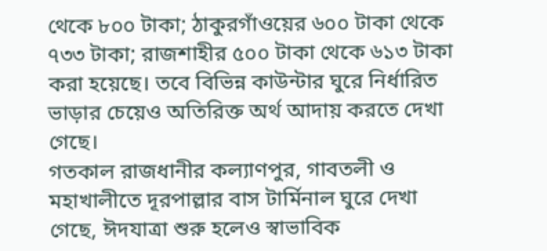থেকে ৮০০ টাকা; ঠাকুরগাঁওয়ের ৬০০ টাকা থেকে ৭৩৩ টাকা; রাজশাহীর ৫০০ টাকা থেকে ৬১৩ টাকা করা হয়েছে। তবে বিভিন্ন কাউন্টার ঘুরে নির্ধারিত ভাড়ার চেয়েও অতিরিক্ত অর্থ আদায় করতে দেখা গেছে।
গতকাল রাজধানীর কল্যাণপুর, গাবতলী ও মহাখালীতে দূরপাল্লার বাস টার্মিনাল ঘুরে দেখা গেছে, ঈদযাত্রা শুরু হলেও স্বাভাবিক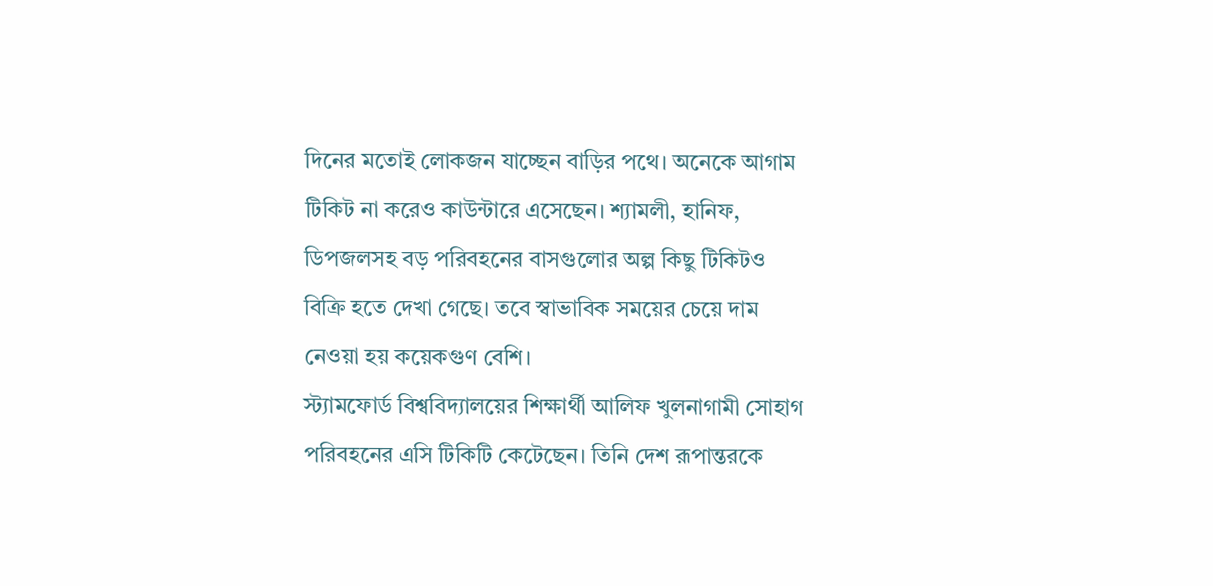দিনের মতোই লোকজন যাচ্ছেন বাড়ির পথে। অনেকে আগাম টিকিট না করেও কাউন্টারে এসেছেন। শ্যামলী, হানিফ, ডিপজলসহ বড় পরিবহনের বাসগুলোর অল্প কিছু টিকিটও বিক্রি হতে দেখা গেছে। তবে স্বাভাবিক সময়ের চেয়ে দাম নেওয়া হয় কয়েকগুণ বেশি।
স্ট্যামফোর্ড বিশ্ববিদ্যালয়ের শিক্ষার্থী আলিফ খুলনাগামী সোহাগ পরিবহনের এসি টিকিটি কেটেছেন। তিনি দেশ রূপান্তরকে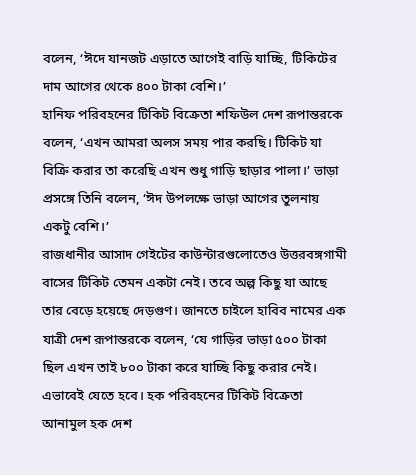বলেন, ‘ঈদে যানজট এড়াতে আগেই বাড়ি যাচ্ছি, টিকিটের দাম আগের থেকে ৪০০ টাকা বেশি।’
হানিফ পরিবহনের টিকিট বিক্রেতা শফিউল দেশ রূপান্তরকে বলেন, ‘এখন আমরা অলস সময় পার করছি। টিকিট যা বিক্রি করার তা করেছি এখন শুধু গাড়ি ছাড়ার পালা।’ ভাড়া প্রসঙ্গে তিনি বলেন, ‘ঈদ উপলক্ষে ভাড়া আগের তুলনায় একটু বেশি।’
রাজধানীর আসাদ গেইটের কাউন্টারগুলোতেও উত্তরবঙ্গগামী বাসের টিকিট তেমন একটা নেই। তবে অল্প কিছু যা আছে তার বেড়ে হয়েছে দেড়গুণ। জানতে চাইলে হাবিব নামের এক যাত্রী দেশ রূপান্তরকে বলেন, ‘যে গাড়ির ভাড়া ৫০০ টাকা ছিল এখন তাই ৮০০ টাকা করে যাচ্ছি কিছু করার নেই। এভাবেই যেতে হবে। হক পরিবহনের টিকিট বিক্রেতা আনামুল হক দেশ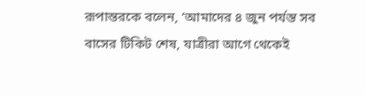রূপান্তরকে বলেন, ‘আমাদের ৪ জুন পর্যন্ত সব বাসের টিকিট শেষ, যাত্রীরা আগে থেকেই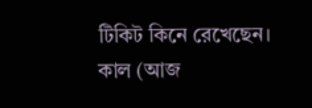টিকিট কিনে রেখেছেন। কাল (আজ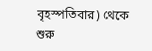বৃহস্পতিবার) থেকে শুরু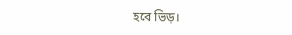হবে ভিড়।